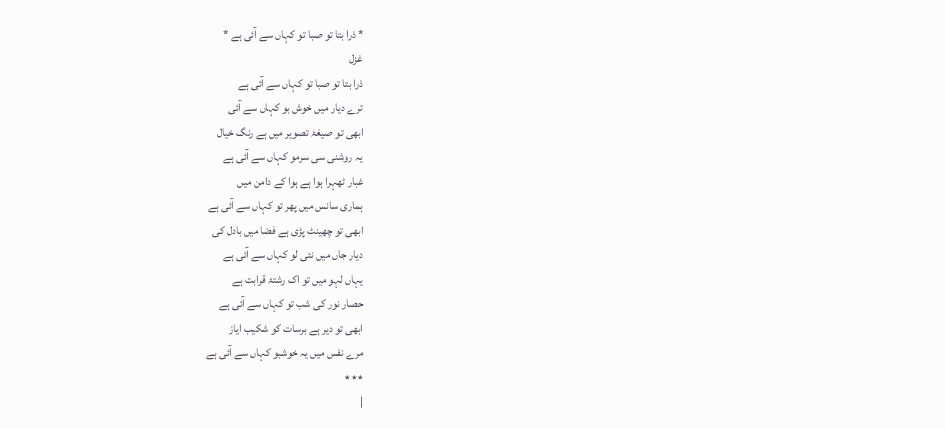* ذرا بتا تو صبا تو کہاں سے آئی ہے *
غزل
ذرا بتا تو صبا تو کہاں سے آئی ہے
ترے دیار میں خوش بو کہاں سے آئی
ابھی تو صیغۂ تصویر میں ہے رنگ خیال
یہ روشنی سی سرمو کہاں سے آئی ہے
غبار ٹھہرا ہوا ہے ہوا کے دامن میں
ہماری سانس میں پھر تو کہاں سے آئی ہے
ابھی تو چھینٹ پڑی ہے فضا میں بادل کی
دیار جاں میں نئی لو کہاں سے آئی ہے
یہاں لہو میں تو اک رشتۂ قرابت ہے
حصار نور کی شب تو کہاں سے آئی ہے
ابھی تو دیر ہے برسات کو شکیب ایاز
مرے نفس میں یہ خوشبو کہاں سے آئی ہے
٭٭٭
|